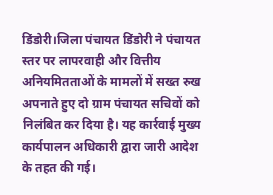डिंडोरी।जिला पंचायत डिंडोरी ने पंचायत स्तर पर लापरवाही और वित्तीय अनियमितताओं के मामलों में सख्त रुख अपनाते हुए दो ग्राम पंचायत सचिवों को निलंबित कर दिया है। यह कार्रवाई मुख्य कार्यपालन अधिकारी द्वारा जारी आदेश के तहत की गई।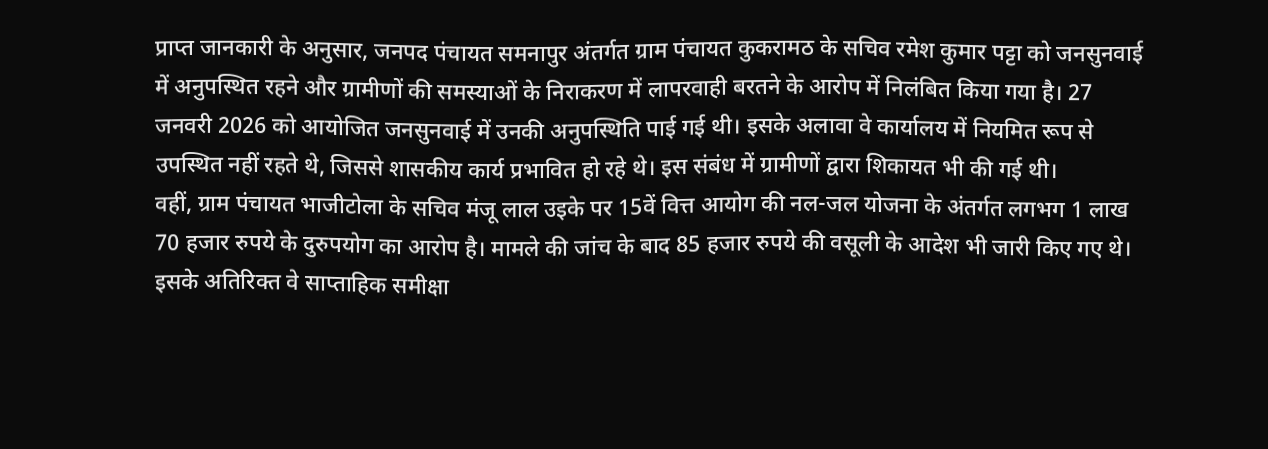प्राप्त जानकारी के अनुसार, जनपद पंचायत समनापुर अंतर्गत ग्राम पंचायत कुकरामठ के सचिव रमेश कुमार पट्टा को जनसुनवाई में अनुपस्थित रहने और ग्रामीणों की समस्याओं के निराकरण में लापरवाही बरतने के आरोप में निलंबित किया गया है। 27 जनवरी 2026 को आयोजित जनसुनवाई में उनकी अनुपस्थिति पाई गई थी। इसके अलावा वे कार्यालय में नियमित रूप से उपस्थित नहीं रहते थे, जिससे शासकीय कार्य प्रभावित हो रहे थे। इस संबंध में ग्रामीणों द्वारा शिकायत भी की गई थी।
वहीं, ग्राम पंचायत भाजीटोला के सचिव मंजू लाल उइके पर 15वें वित्त आयोग की नल-जल योजना के अंतर्गत लगभग 1 लाख 70 हजार रुपये के दुरुपयोग का आरोप है। मामले की जांच के बाद 85 हजार रुपये की वसूली के आदेश भी जारी किए गए थे। इसके अतिरिक्त वे साप्ताहिक समीक्षा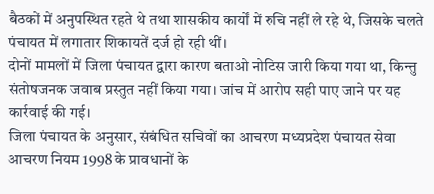बैठकों में अनुपस्थित रहते थे तथा शासकीय कार्यों में रुचि नहीं ले रहे थे, जिसके चलते पंचायत में लगातार शिकायतें दर्ज हो रही थीं।
दोनों मामलों में जिला पंचायत द्वारा कारण बताओ नोटिस जारी किया गया था, किन्तु संतोषजनक जवाब प्रस्तुत नहीं किया गया। जांच में आरोप सही पाए जाने पर यह कार्रवाई की गई।
जिला पंचायत के अनुसार, संबंधित सचिवों का आचरण मध्यप्रदेश पंचायत सेवा आचरण नियम 1998 के प्रावधानों के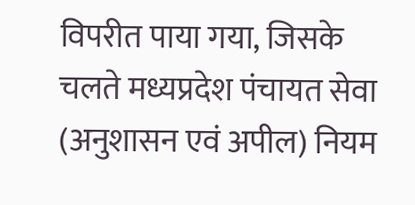विपरीत पाया गया, जिसके चलते मध्यप्रदेश पंचायत सेवा (अनुशासन एवं अपील) नियम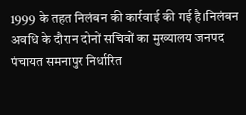1999 के तहत निलंबन की कार्रवाई की गई है।निलंबन अवधि के दौरान दोनों सचिवों का मुख्यालय जनपद पंचायत समनापुर निर्धारित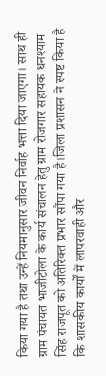किया गया है तथा उन्हें नियमानुसार जीवन निर्वाह भत्ता दिया जाएगा। साथ ही ग्राम पंचायत भाजीटोला के कार्य संचालन हेतु ग्राम रोजगार सहायक धनश्याम सिंह राजपूत को अतिरिक्त प्रभार सौंपा गया है।जिला प्रशासन ने स्पष्ट किया है कि शासकीय कार्यों में लापरवाही और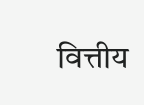वित्तीय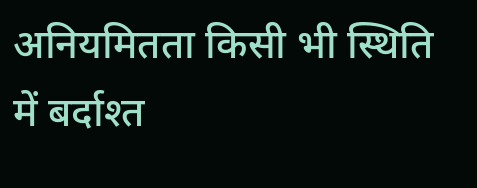अनियमितता किसी भी स्थिति में बर्दाश्त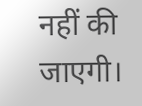नहीं की जाएगी।